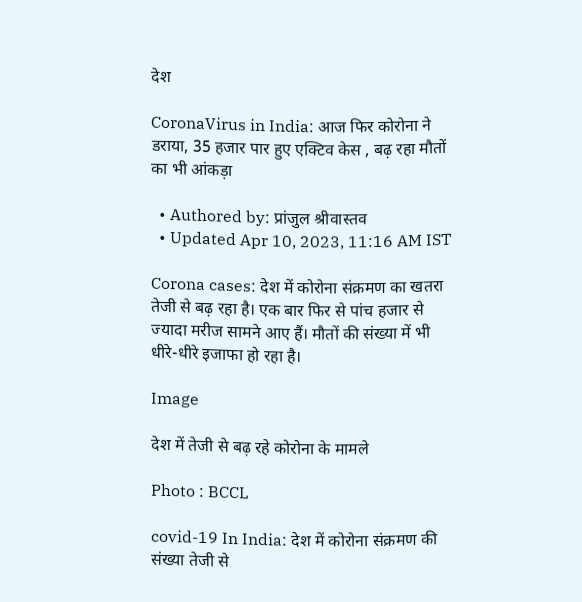देश

CoronaVirus in India: आज फिर कोरोना ने डराया, 35 हजार पार हुए एक्टिव केस , बढ़ रहा मौतों का भी आंकड़ा

  • Authored by: प्रांजुल श्रीवास्तव
  • Updated Apr 10, 2023, 11:16 AM IST

Corona cases: देश में कोरोना संक्रमण का खतरा तेजी से बढ़ रहा है। एक बार फिर से पांच हजार से ज्यादा मरीज सामने आए हैं। मौतों की संख्या में भी धीरे-धीरे इजाफा हो रहा है।

Image

देश में तेजी से बढ़ रहे कोरोना के मामले

Photo : BCCL

covid-19 In India: देश में कोरोना संक्रमण की संख्या तेजी से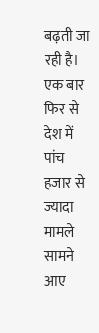बढ़ती जा रही है। एक बार फिर से देश में पांच हजार से ज्यादा मामले सामने आए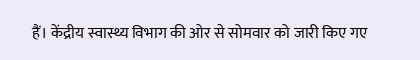हैं। केंद्रीय स्वास्थ्य विभाग की ओर से सोमवार को जारी किए गए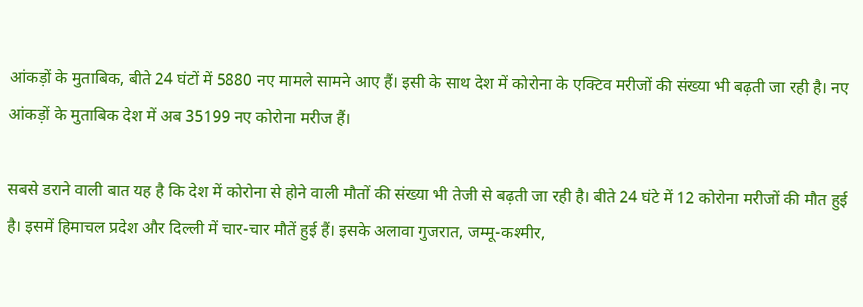आंकड़ों के मुताबिक, बीते 24 घंटों में 5880 नए मामले सामने आए हैं। इसी के साथ देश में कोरोना के एक्टिव मरीजों की संख्या भी बढ़ती जा रही है। नए आंकड़ों के मुताबिक देश में अब 35199 नए कोरोना मरीज हैं।

सबसे डराने वाली बात यह है कि देश में कोरोना से होने वाली मौतों की संख्या भी तेजी से बढ़ती जा रही है। बीते 24 घंटे में 12 कोरोना मरीजों की मौत हुई है। इसमें हिमाचल प्रदेश और दिल्ली में चार-चार मौतें हुई हैं। इसके अलावा गुजरात, जम्मू-कश्मीर,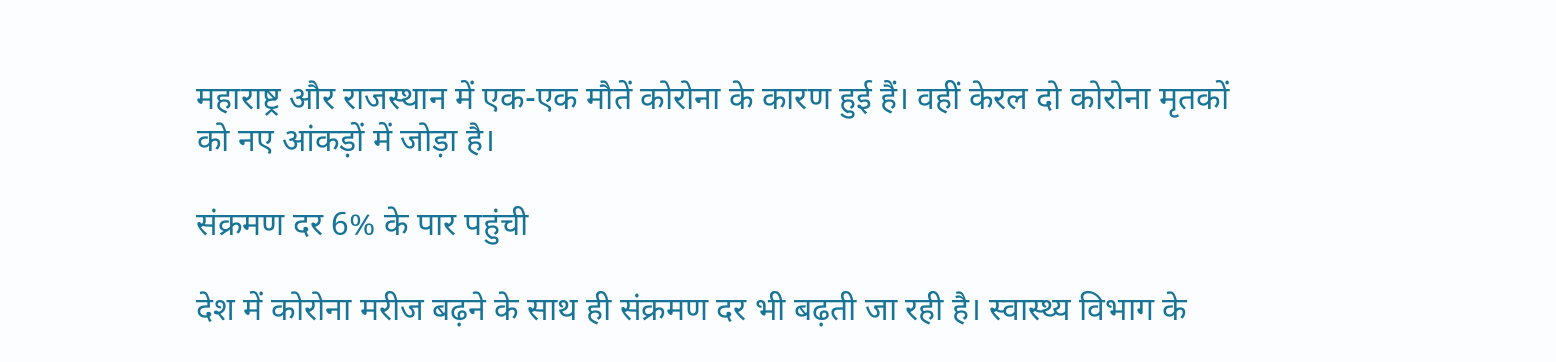महाराष्ट्र और राजस्थान में एक-एक मौतें कोरोना के कारण हुई हैं। वहीं केरल दो कोरोना मृतकों को नए आंकड़ों में जोड़ा है।

संक्रमण दर 6% के पार पहुंची

देश में कोरोना मरीज बढ़ने के साथ ही संक्रमण दर भी बढ़ती जा रही है। स्वास्थ्य विभाग के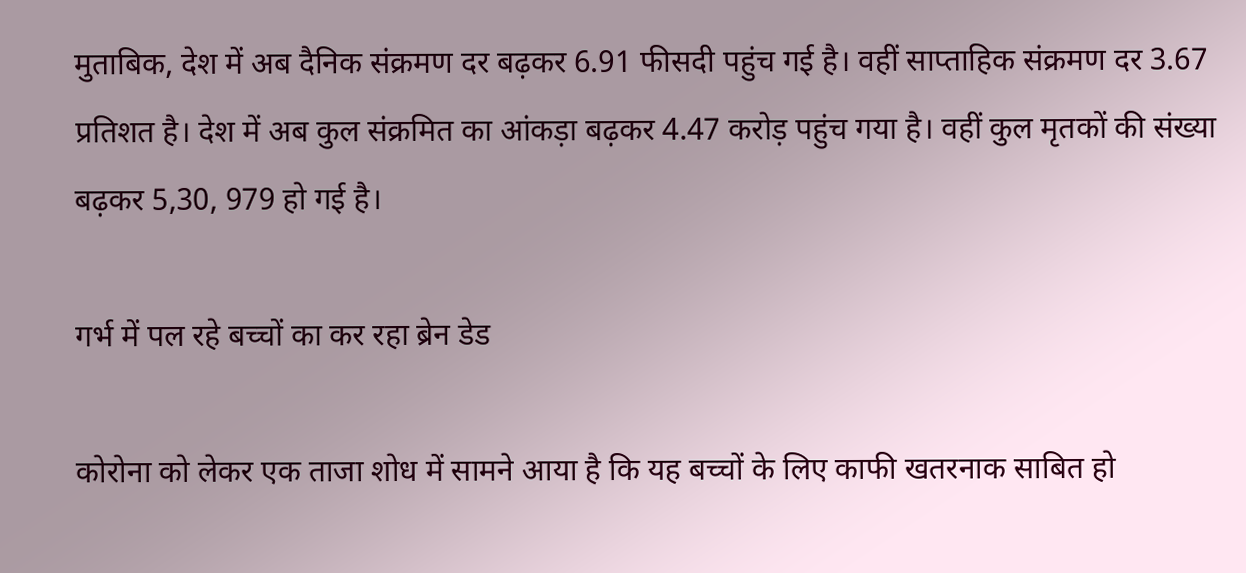मुताबिक, देश में अब दैनिक संक्रमण दर बढ़कर 6.91 फीसदी पहुंच गई है। वहीं साप्ताहिक संक्रमण दर 3.67 प्रतिशत है। देश में अब कुल संक्रमित का आंकड़ा बढ़कर 4.47 करोड़ पहुंच गया है। वहीं कुल मृतकों की संख्या बढ़कर 5,30, 979 हो गई है।

गर्भ में पल रहे बच्चों का कर रहा ब्रेन डेड

कोरोना को लेकर एक ताजा शोध में सामने आया है कि यह बच्चों के लिए काफी खतरनाक साबित हो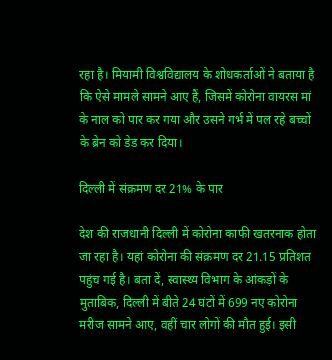रहा है। मियामी विश्वविद्यालय के शोधकर्ताओं ने बताया है कि ऐसे मामले सामने आए हैं, जिसमें कोरोना वायरस मां के नाल को पार कर गया और उसने गर्भ में पल रहे बच्चों के ब्रेन को डेड कर दिया।

दिल्ली में संक्रमण दर 21% के पार

देश की राजधानी दिल्ली में कोरोना काफी खतरनाक होता जा रहा है। यहां कोरोना की संक्रमण दर 21.15 प्रतिशत पहुंच गई है। बता दें, स्वास्थ्य विभाग के आंकड़ों के मुताबिक, दिल्ली में बीते 24 घंटों में 699 नए कोरोना मरीज सामने आए, वहीं चार लोगों की मौत हुई। इसी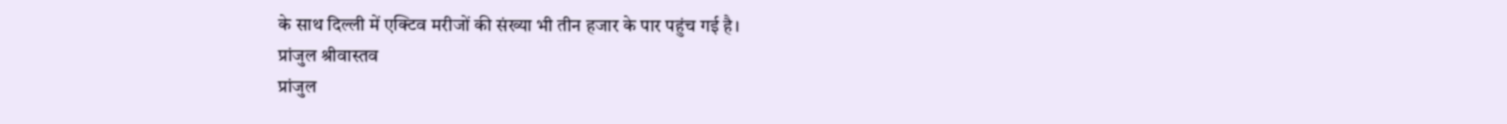के साथ दिल्ली में एक्टिव मरीजों की संख्या भी तीन हजार के पार पहुंच गई है।
प्रांजुल श्रीवास्तव
प्रांजुल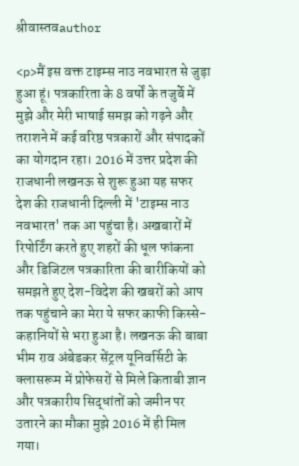श्रीवास्तवauthor

<p>मैं इस वक्त टाइम्स नाउ नवभारत से जुड़ा हुआ हूं। पत्रकारिता के 8 वर्षों के तजुर्बे में मुझे और मेरी भाषाई समझ को गढ़ने और तराशने में कई वरिष्ठ पत्रकारों और संपादकों का योगदान रहा। 2016 में उत्तर प्रदेश की राजधानी लखनऊ से शुरू हुआ यह सफर देश की राजधानी दिल्ली में 'टाइम्स नाउ नवभारत' तक आ पहुंचा है। अखबारों में रिपोर्टिंग करते हुए शहरों की धूल फांकना और डिजिटल पत्रकारिता की बारीकियों को समझते हुए देश-विदेश की खबरों को आप तक पहुंचाने का मेरा ये सफर काफी किस्से-कहानियों से भरा हुआ है। लखनऊ की बाबा भीम राव अंबेडकर सेंट्रल यूनिवर्सिटी के क्लासरूम में प्रोफेसरों से मिले किताबी ज्ञान और पत्रकारीय सिद्धांतों को जमीन पर उतारने का मौका मुझे 2016 में ही मिल गया।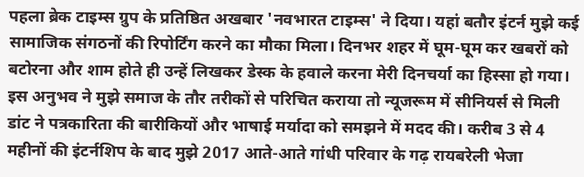पहला ब्रेक टाइम्स ग्रुप के प्रतिष्ठित अखबार 'नवभारत टाइम्स' ने दिया। यहां बतौर इंटर्न मुझे कई सामाजिक संगठनों की रिपोर्टिंग करने का मौका मिला। दिनभर शहर में घूम-घूम कर खबरों को बटोरना और शाम होते ही उन्हें लिखकर डेस्क के हवाले करना मेरी दिनचर्या का हिस्सा हो गया। इस अनुभव ने मुझे समाज के तौर तरीकों से परिचित कराया तो न्यूजरूम में सीनियर्स से मिली डांट ने पत्रकारिता की बारीकियों और भाषाई मर्यादा को समझने में मदद की। करीब 3 से 4 महीनों की इंटर्नशिप के बाद मुझे 2017 आते-आते गांधी परिवार के गढ़ रायबरेली भेजा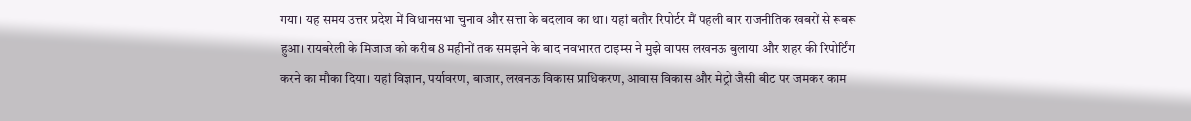गया। यह समय उत्तर प्रदेश में विधानसभा चुनाव और सत्ता के बदलाव का था। यहां बतौर रिपोर्टर मैं पहली बार राजनीतिक खबरों से रूबरू हुआ। रायबरेली के मिजाज को करीब 8 महीनों तक समझने के बाद नवभारत टाइम्स ने मुझे वापस लखनऊ बुलाया और शहर की रिपोर्टिंग करने का मौका दिया। यहां विज्ञान, पर्यावरण, बाजार, लखनऊ विकास प्राधिकरण, आवास विकास और मेट्रो जैसी बीट पर जमकर काम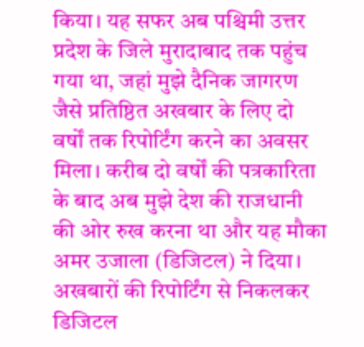किया। यह सफर अब पश्चिमी उत्तर प्रदेश के जिले मुरादाबाद तक पहुंच गया था, जहां मुझे दैनिक जागरण जैसे प्रतिष्ठित अखबार के लिए दो वर्षों तक रिपोर्टिंग करने का अवसर मिला। करीब दो वर्षों की पत्रकारिता के बाद अब मुझे देश की राजधानी की ओर रुख करना था और यह मौका अमर उजाला (डिजिटल) ने दिया। अखबारों की रिपोर्टिंग से निकलकर डिजिटल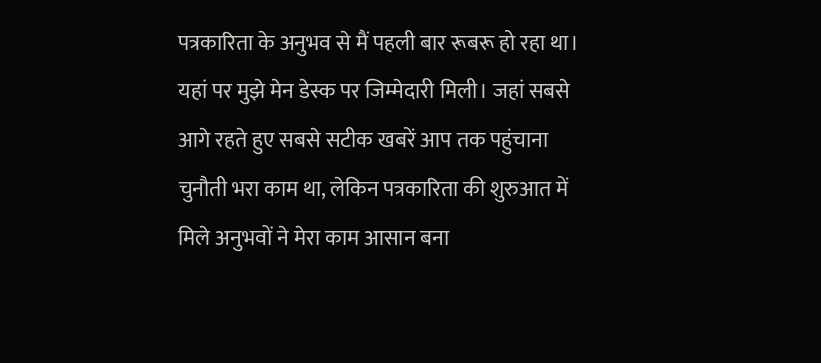पत्रकारिता के अनुभव से मैं पहली बार रूबरू हो रहा था। यहां पर मुझे मेन डेस्क पर जिम्मेदारी मिली। जहां सबसे आगे रहते हुए सबसे सटीक खबरें आप तक पहुंचाना चुनौती भरा काम था, लेकिन पत्रकारिता की शुरुआत में मिले अनुभवों ने मेरा काम आसान बना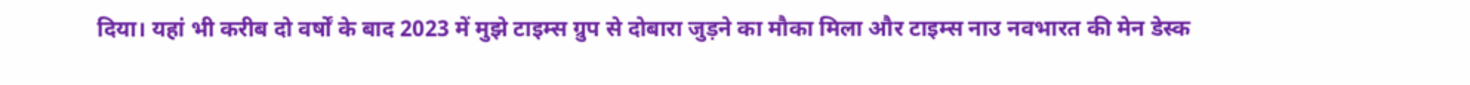दिया। यहां भी करीब दो वर्षों के बाद 2023 में मुझे टाइम्स ग्रुप से दोबारा जुड़ने का मौका मिला और टाइम्स नाउ नवभारत की मेन डेस्क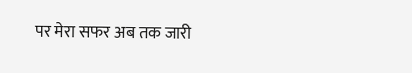पर मेरा सफर अब तक जारी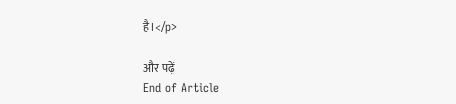है।</p>

और पढ़ें
End of Article